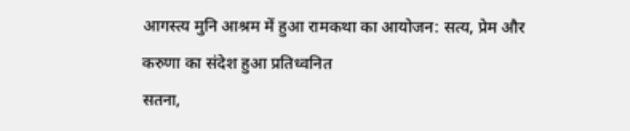आगस्त्य मुनि आश्रम में हुआ रामकथा का आयोजन: सत्य, प्रेम और करुणा का संदेश हुआ प्रतिध्वनित
सतना,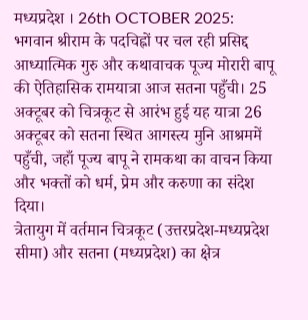मध्यप्रदेश । 26th OCTOBER 2025: भगवान श्रीराम के पदचिह्नों पर चल रही प्रसिद्द आध्यात्मिक गुरु और कथावाचक पूज्य मोरारी बापू की ऐतिहासिक रामयात्रा आज सतना पहुँची। 25 अक्टूबर को चित्रकूट से आरंभ हुई यह यात्रा 26 अक्टूबर को सतना स्थित आगस्त्य मुनि आश्रममें पहुँची, जहाँ पूज्य बापू ने रामकथा का वाचन किया और भक्तों को धर्म, प्रेम और करुणा का संदेश दिया।
त्रेतायुग में वर्तमान चित्रकूट (उत्तरप्रदेश-मध्यप्रदेश सीमा) और सतना (मध्यप्रदेश) का क्षेत्र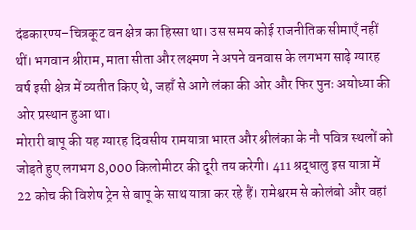दंडकारण्य–चित्रकूट वन क्षेत्र का हिस्सा था। उस समय कोई राजनीतिक सीमाएँ नहीं थीं। भगवान श्रीराम, माता सीता और लक्ष्मण ने अपने वनवास के लगभग साढ़े ग्यारह वर्ष इसी क्षेत्र में व्यतीत किए थे, जहाँ से आगे लंका की ओर और फिर पुनः अयोध्या की ओर प्रस्थान हुआ था।
मोरारी बापू की यह ग्यारह दिवसीय रामयात्रा भारत और श्रीलंका के नौ पवित्र स्थलों को जोड़ते हुए लगभग 8,000 किलोमीटर की दूरी तय करेगी। 411 श्रद्धालु इस यात्रा में 22 कोच की विशेष ट्रेन से बापू के साथ यात्रा कर रहे हैं। रामेश्वरम से कोलंबो और वहां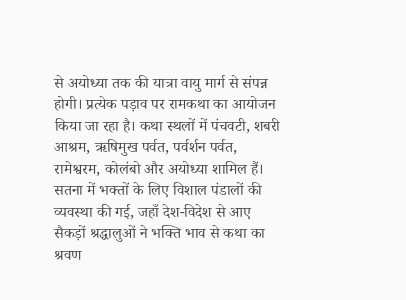से अयोध्या तक की यात्रा वायु मार्ग से संपन्न होगी। प्रत्येक पड़ाव पर रामकथा का आयोजन किया जा रहा है। कथा स्थलों में पंचवटी, शबरी आश्रम, ऋषिमुख पर्वत, पर्वर्शन पर्वत, रामेश्वरम, कोलंबो और अयोध्या शामिल हैं।
सतना में भक्तों के लिए विशाल पंडालों की व्यवस्था की गई, जहाँ देश-विदेश से आए सैकड़ों श्रद्धालुओं ने भक्ति भाव से कथा का श्रवण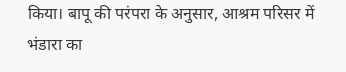किया। बापू की परंपरा के अनुसार, आश्रम परिसर में भंडारा का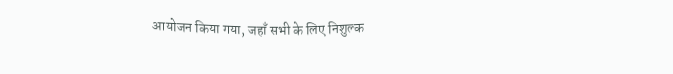आयोजन किया गया, जहाँ सभी के लिए निशुल्क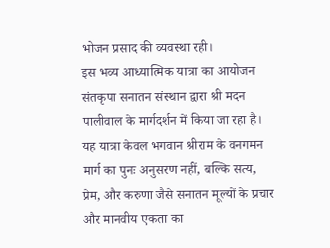भोजन प्रसाद की व्यवस्था रही।
इस भव्य आध्यात्मिक यात्रा का आयोजन संतकृपा सनातन संस्थान द्वारा श्री मदन पालीवाल के मार्गदर्शन में किया जा रहा है। यह यात्रा केवल भगवान श्रीराम के वनगमन मार्ग का पुनः अनुसरण नहीं, बल्कि सत्य, प्रेम, और करुणा जैसे सनातन मूल्यों के प्रचार और मानवीय एकता का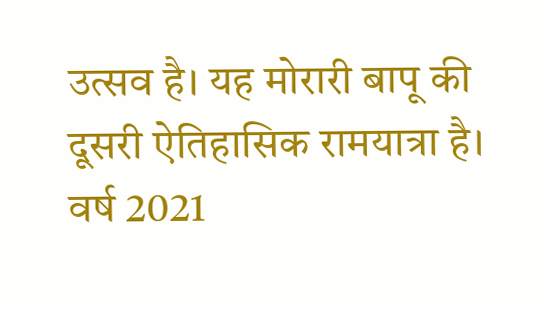उत्सव है। यह मोरारी बापू की दूसरी ऐतिहासिक रामयात्रा है। वर्ष 2021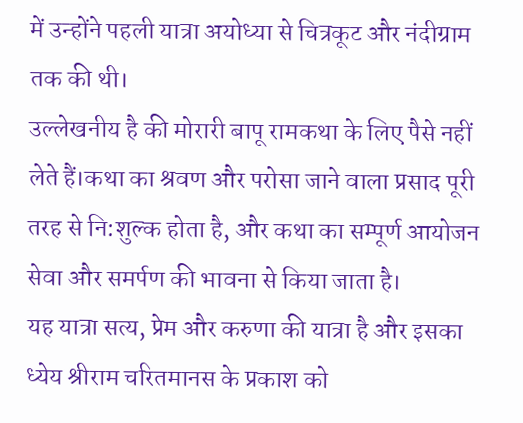में उन्होंने पहली यात्रा अयोध्या से चित्रकूट और नंदीग्राम तक की थी।
उल्लेखनीय है की मोरारी बापू रामकथा के लिए पैसे नहीं लेते हैं।कथा का श्रवण और परोसा जाने वाला प्रसाद पूरी तरह से नि:शुल्क होता है, और कथा का सम्पूर्ण आयोजन सेवा और समर्पण की भावना से किया जाता है।
यह यात्रा सत्य, प्रेम और करुणा की यात्रा है और इसका ध्येय श्रीराम चरितमानस के प्रकाश को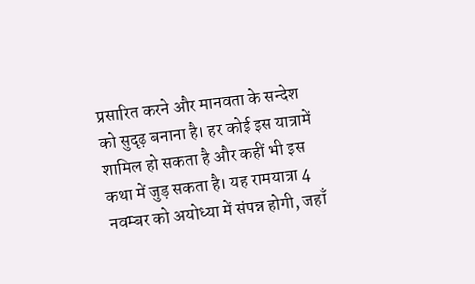प्रसारित करने और मानवता के सन्देश को सुदृढ़ बनाना है। हर कोई इस यात्रामें शामिल हो सकता है और कहीं भी इस कथा में जुड़ सकता है। यह रामयात्रा 4 नवम्बर को अयोध्या में संपन्न होगी, जहाँ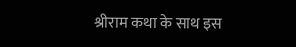श्रीराम कथा के साथ इस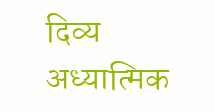दिव्य अध्यात्मिक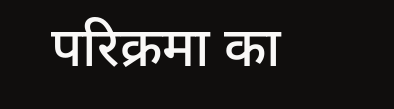परिक्रमा का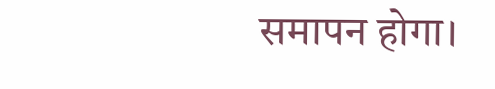समापन होगा।